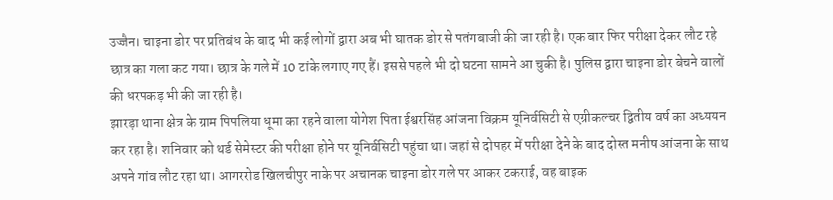उज्जैन। चाइना डोर पर प्रतिबंध के बाद भी कई लोगों द्वारा अब भी घातक डोर से पतंगबाजी की जा रही है। एक बार फिर परीक्षा देकर लौट रहे छात्र का गला कट गया। छात्र के गले में 10 टांके लगाए गए हैं। इससे पहले भी दो घटना सामने आ चुकी है। पुलिस द्वारा चाइना डोर बेचने वालों की धरपकड़ भी की जा रही है।
झारड़ा थाना क्षेत्र के ग्राम पिपलिया धूमा का रहने वाला योगेश पिता ईश्वरसिंह आंजना विक्रम यूनिर्वसिटी से एग्रीकल्चर द्वितीय वर्ष का अध्ययन कर रहा है। शनिवार को थर्ड सेमेस्टर की परीक्षा होने पर यूनिर्वसिटी पहुंचा था। जहां से दोपहर में परीक्षा देने के बाद दोस्त मनीष आंजना के साथ अपने गांव लौट रहा था। आगररोड खिलचीपुर नाके पर अचानक चाइना डोर गले पर आकर टकराई, वह बाइक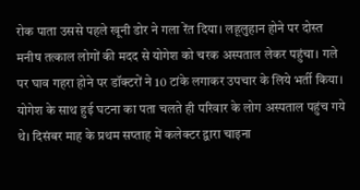रोक पाता उससे पहले खूनी डोर ने गला रेंत दिया। लहूलुहान होने पर दोस्त मनीष तत्काल लोगों की मदद से योगेश को चरक अस्पताल लेकर पहुंचा। गले पर घाव गहरा होने पर डॉक्टरों ने 10 टांके लगाकर उपचार के लिये भर्ती किया। योगेश के साथ हुई घटना का पता चलते ही परिवार के लोग अस्पताल पहुंच गये थे। दिसंबर माह के प्रथम सप्ताह में कलेक्टर द्वारा चाइना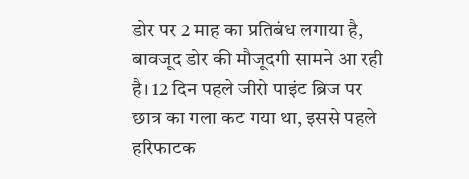डोर पर 2 माह का प्रतिबंध लगाया है, बावजूद डोर की मौजूदगी सामने आ रही है। 12 दिन पहले जीरो पाइंट ब्रिज पर छात्र का गला कट गया था, इससे पहले हरिफाटक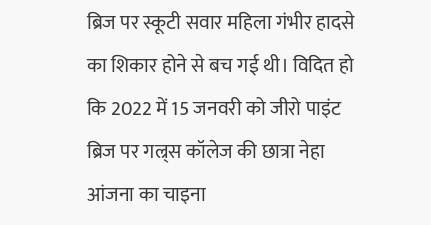ब्रिज पर स्कूटी सवार महिला गंभीर हादसे का शिकार होने से बच गई थी। विदित हो कि 2022 में 15 जनवरी को जीरो पाइंट ब्रिज पर गल्र्स कॉलेज की छात्रा नेहा आंजना का चाइना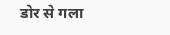डोर से गला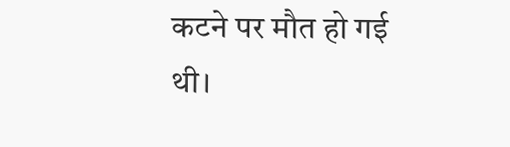कटने पर मौत हो गई थी।